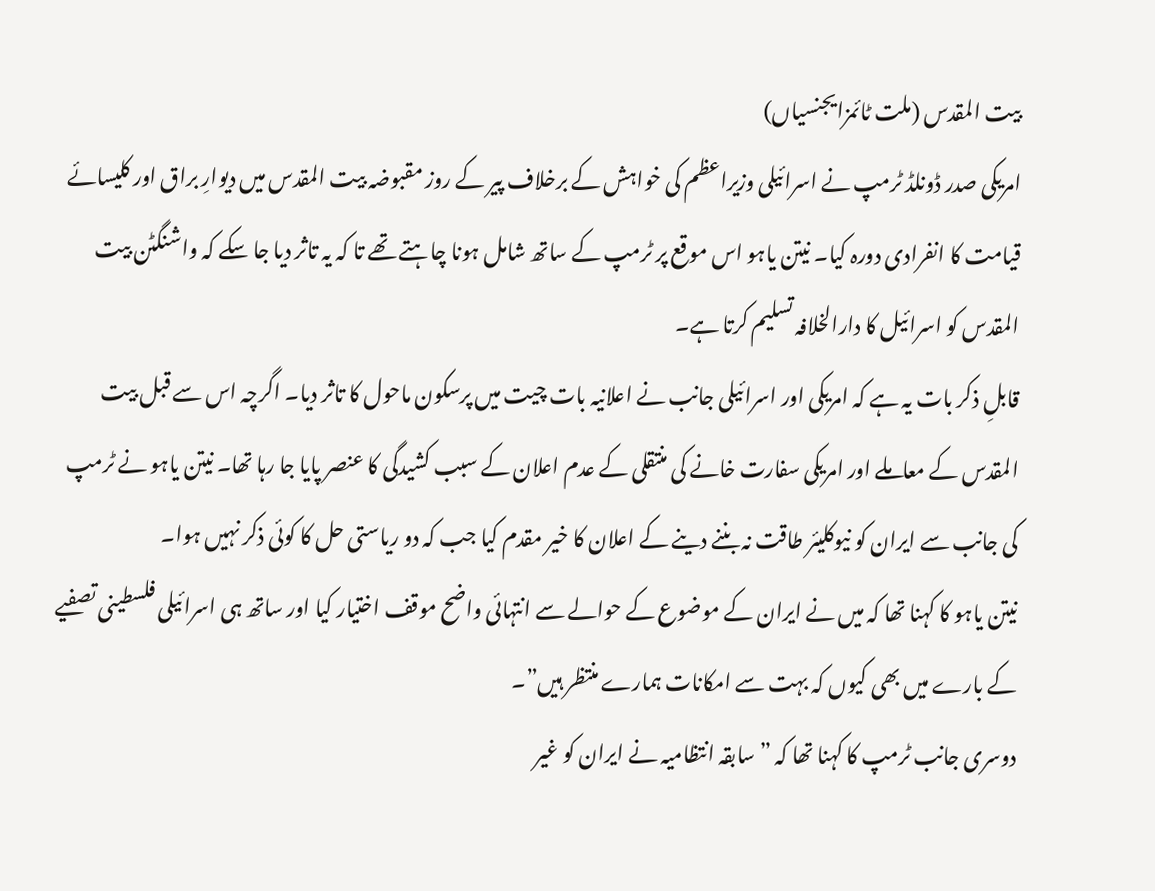بیت المقدس (ملت ٹائمزایجنسیاں)
امریکی صدر ڈونلڈ ٹرمپ نے اسرائیلی وزیراعظم کی خواہش کے برخلاف پیر کے روز مقبوضہ بیت المقدس میں دیوارِ براق اور کلیسائے قیامت کا انفرادی دورہ کیا۔ نیتن یاہو اس موقع پر ٹرمپ کے ساتھ شامل ہونا چاہتے تھے تا کہ یہ تاثر دیا جا سکے کہ واشنگٹن بیت المقدس کو اسرائیل کا دارالخلافہ تسلیم کرتا ہے۔
قابلِ ذکر بات یہ ہے کہ امریکی اور اسرائیلی جانب نے اعلانیہ بات چیت میں پرسکون ماحول کا تاثر دیا۔ اگرچہ اس سے قبل بیت المقدس کے معاملے اور امریکی سفارت خانے کی منتقلی کے عدم اعلان کے سبب کشیدگی کا عنصر پایا جا رہا تھا۔ نیتن یاہو نے ٹرمپ کی جانب سے ایران کو نیوکلیئر طاقت نہ بننے دینے کے اعلان کا خیر مقدم کیا جب کہ دو ریاستی حل کا کوئی ذکر نہیں ہوا۔
نیتن یاہو کا کہنا تھا کہ میں نے ایران کے موضوع کے حوالے سے انتہائی واضح موقف اختیار کیا اور ساتھ ہی اسرائیلی فلسطینی تصفیے کے بارے میں بھی کیوں کہ بہت سے امکانات ہمارے منتظر ہیں”۔
دوسری جانب ٹرمپ کا کہنا تھا کہ ” سابقہ انتظامیہ نے ایران کو غیر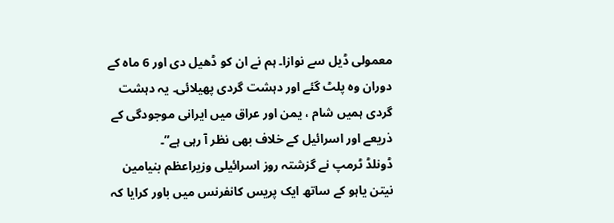معمولی ڈیل سے نوازا۔ ہم نے ان کو ڈھیل دی اور 6 ماہ کے دوران وہ پلٹ گئے اور دہشت گردی پھیلائی۔ یہ دہشت گردی ہمیں شام ، یمن اور عراق میں ایرانی موجودگی کے ذریعے اور اسرائیل کے خلاف بھی نظر آ رہی ہے”۔
ڈونلڈ ٹرمپ نے گزشتہ روز اسرائیلی وزیراعظم بنیامین نیتن یاہو کے ساتھ ایک پریس کانفرنس میں باور کرایا کہ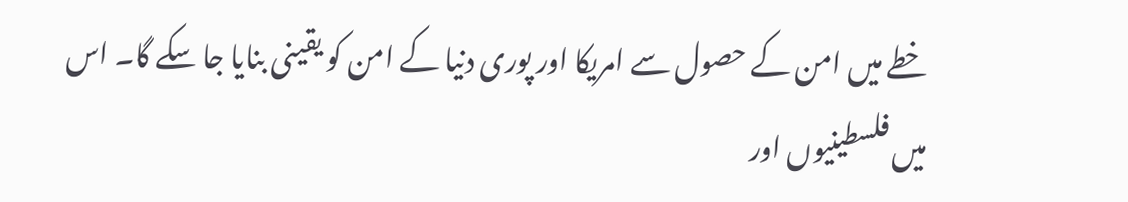خطے میں امن کے حصول سے امریکا اور پوری دنیا کے امن کو یقینی بنایا جا سکے گا۔ اس میں فلسطینیوں اور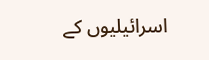اسرائیلیوں کے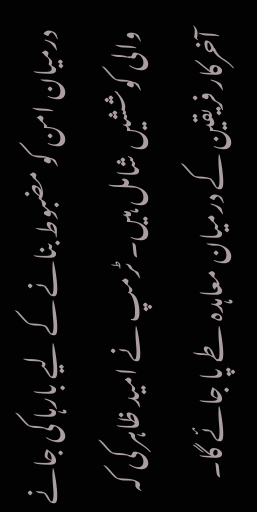درمیان امن کو مضبوط بنانے کے لیے بارہا کی جانے والی کوششیں شامل ہیں۔ ٹرمپ نے امید ظاہر کی کہ آخرکار فریقین کے درمیان معاہدہ طے پا جائے گا۔